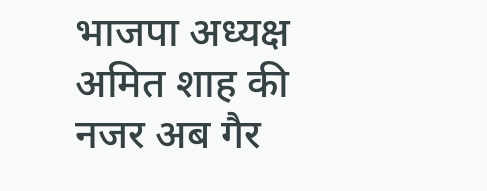भाजपा अध्यक्ष अमित शाह की नजर अब गैर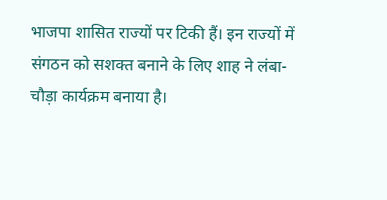भाजपा शासित राज्यों पर टिकी हैं। इन राज्यों में संगठन को सशक्त बनाने के लिए शाह ने लंबा-चौड़ा कार्यक्रम बनाया है।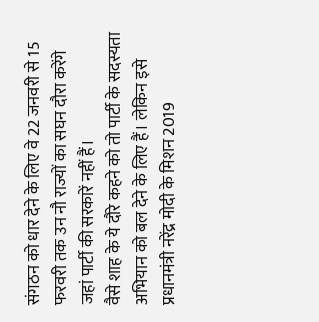संगठन को धार देने के लिए वे 22 जनवरी से 15 फरवरी तक उन नौ राज्यों का सघन दौरा करेंगे जहां पार्टी की सरकारें नहीं हैं।
वैसे शाह के ये दौरे कहने को तो पार्टी के सदस्यता अभियान को बल देने के लिए हैं। लेकिन इसे प्रधानमंत्री नरेंद्र मोदी के मिशन 2019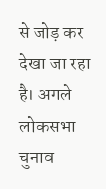से जोड़ कर देखा जा रहा है। अगले लोकसभा चुनाव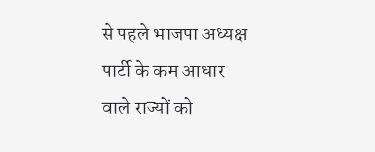से पहले भाजपा अध्यक्ष पार्टी के कम आधार वाले राज्यों को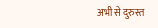अभी से दुरुस्त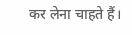कर लेना चाहते हैं।